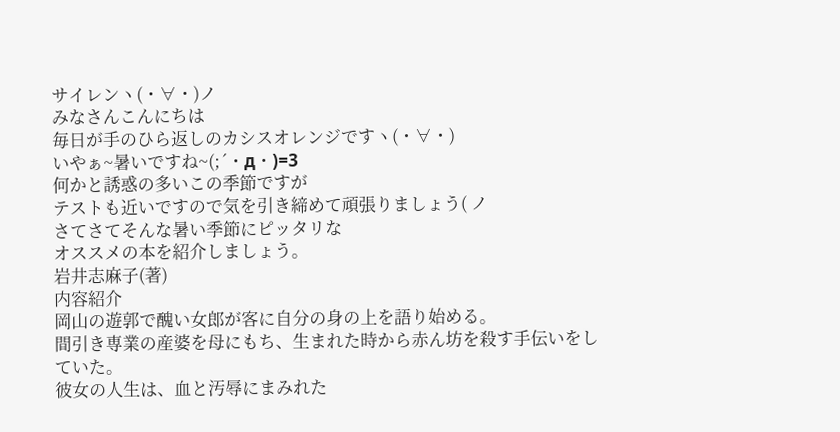サイレンヽ(・∀・)ノ
みなさんこんにちは
毎日が手のひら返しのカシスオレンジですヽ(・∀・)
いやぁ~暑いですね~(;´・д・)=3
何かと誘惑の多いこの季節ですが
テストも近いですので気を引き締めて頑張りましょう( ノ
さてさてそんな暑い季節にピッタリな
オススメの本を紹介しましょう。
岩井志麻子(著)
内容紹介
岡山の遊郭で醜い女郎が客に自分の身の上を語り始める。
間引き専業の産婆を母にもち、生まれた時から赤ん坊を殺す手伝いをしていた。
彼女の人生は、血と汚辱にまみれた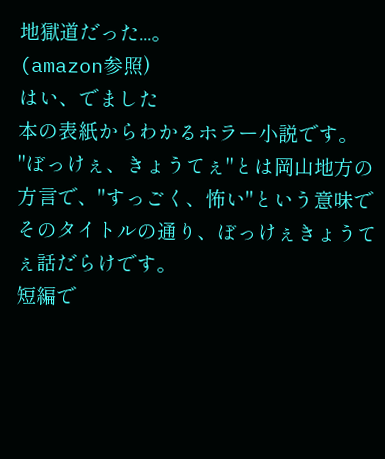地獄道だった...。
(amazon参照)
はい、でました
本の表紙からわかるホラー小説です。
"ぼっけぇ、きょうてぇ"とは岡山地方の方言で、"すっごく、怖い"という意味で
そのタイトルの通り、ぼっけぇきょうてぇ話だらけです。
短編で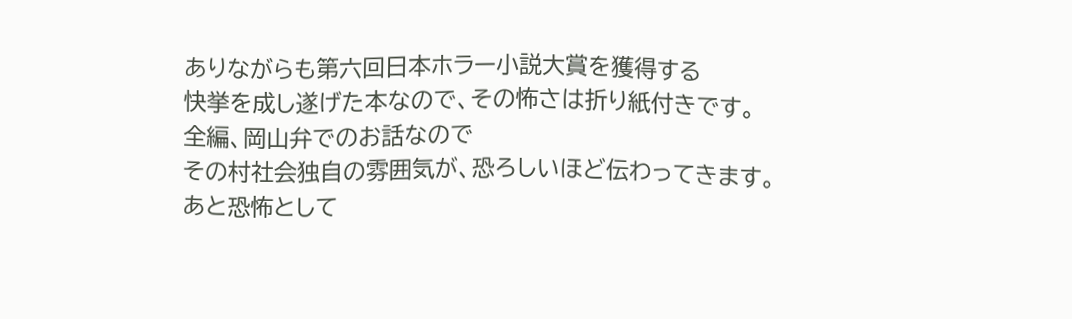ありながらも第六回日本ホラー小説大賞を獲得する
快挙を成し遂げた本なので、その怖さは折り紙付きです。
全編、岡山弁でのお話なので
その村社会独自の雰囲気が、恐ろしいほど伝わってきます。
あと恐怖として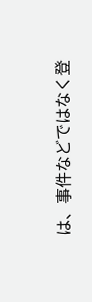は、事件などではなく登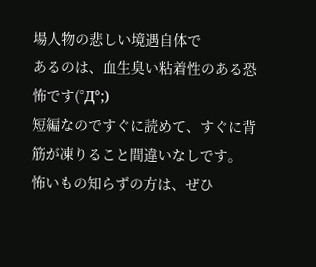場人物の悲しい境遇自体で
あるのは、血生臭い粘着性のある恐怖です(°Д°;)
短編なのですぐに読めて、すぐに背筋が凍りること間違いなしです。
怖いもの知らずの方は、ぜひ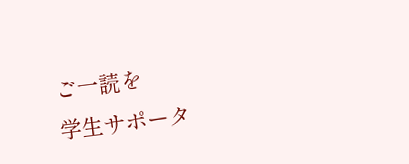ご一読を
学生サポータ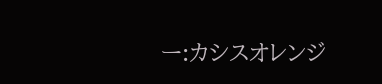ー:カシスオレンジ